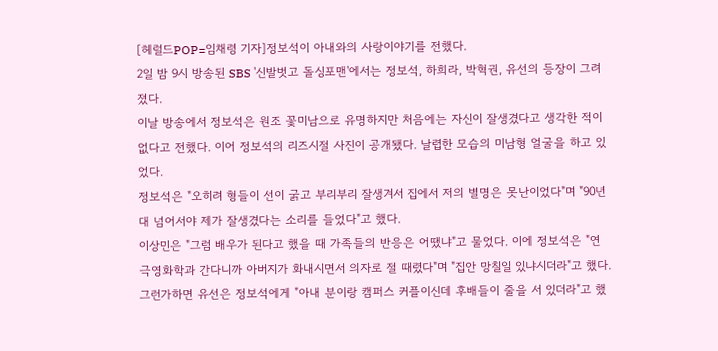[헤럴드POP=임채령 기자]정보석이 아내와의 사랑이야기를 전했다.
2일 밤 9시 방송된 SBS '신발벗고 돌싱포맨'에서는 정보석, 하희라, 박혁권, 유선의 등장이 그려졌다.
이날 방송에서 정보석은 원조 꽃미남으로 유명하지만 처음에는 자신이 잘생겼다고 생각한 적이 없다고 전했다. 이어 정보석의 리즈시절 사진이 공개됐다. 날렵한 모습의 미남형 얼굴을 하고 있었다.
정보석은 "오히려 형들이 선이 굵고 부리부리 잘생겨서 집에서 저의 별명은 못난이었다"며 "90년대 넘어서야 제가 잘생겼다는 소리를 들었다"고 했다.
이상민은 "그럼 배우가 된다고 했을 때 가족들의 반응은 어땠냐"고 물었다. 이에 정보석은 "연극영화학과 간다니까 아버지가 화내시면서 의자로 절 때렸다"며 "집안 망칠일 있냐시더라"고 했다.
그런가하면 유선은 정보석에게 "아내 분이랑 캠퍼스 커플이신데 후배들이 줄을 서 있더라"고 했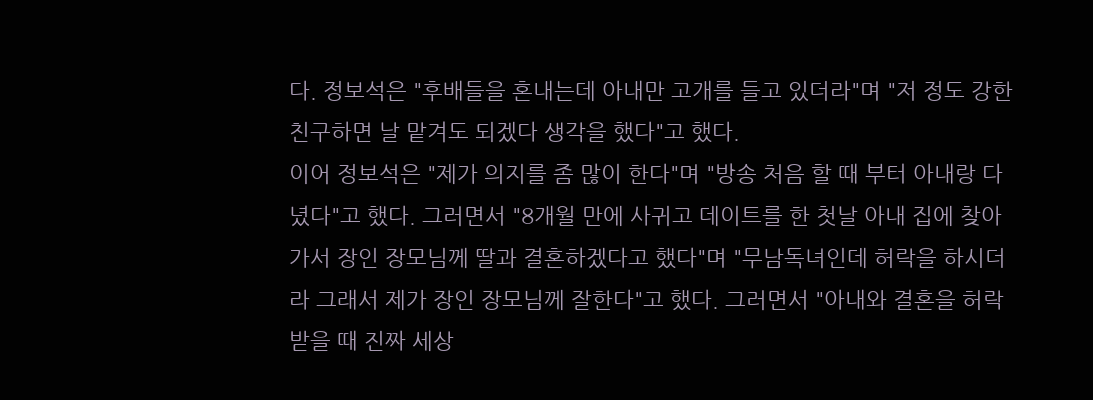다. 정보석은 "후배들을 혼내는데 아내만 고개를 들고 있더라"며 "저 정도 강한 친구하면 날 맡겨도 되겠다 생각을 했다"고 했다.
이어 정보석은 "제가 의지를 좀 많이 한다"며 "방송 처음 할 때 부터 아내랑 다녔다"고 했다. 그러면서 "8개월 만에 사귀고 데이트를 한 첫날 아내 집에 찾아가서 장인 장모님께 딸과 결혼하겠다고 했다"며 "무남독녀인데 허락을 하시더라 그래서 제가 장인 장모님께 잘한다"고 했다. 그러면서 "아내와 결혼을 허락 받을 때 진짜 세상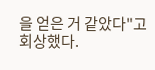을 얻은 거 같았다"고 회상했다.